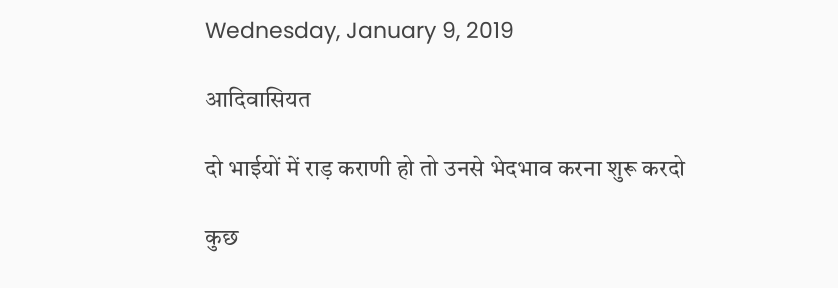Wednesday, January 9, 2019

आदिवासियत

दो भाईयों में राड़ कराणी हो तो उनसे भेदभाव करना शुरू करदो

कुछ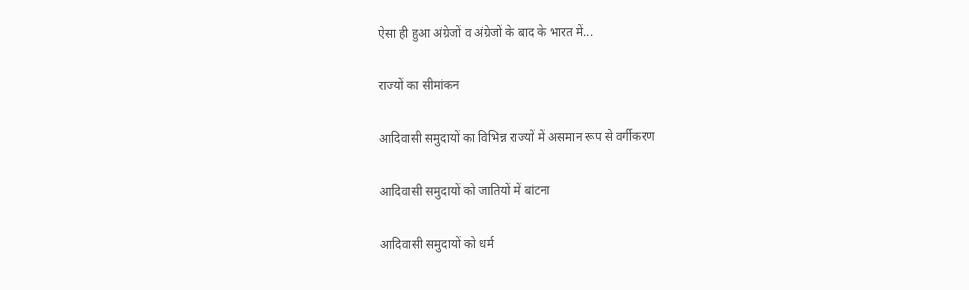ऐसा ही हुआ अंग्रेजों व अंग्रेजों के बाद के भारत में...

राज्यों का सीमांकन

आदिवासी समुदायों का विभिन्न राज्यों में असमान रूप से वर्गीकरण

आदिवासी समुदायों को जातियों में बांटना

आदिवासी समुदायों को धर्म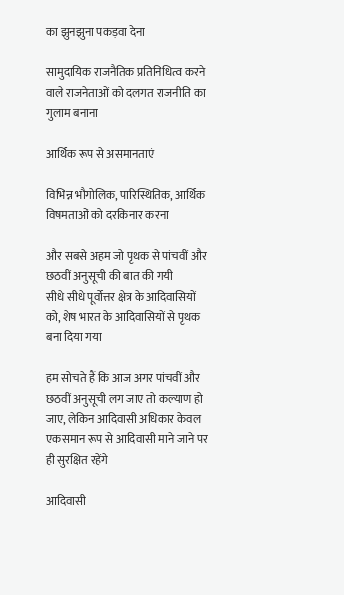का झुनझुना पकड़वा देना

सामुदायिक राजनैतिक प्रतिनिधित्व करने वाले राजनेताओं को दलगत राजनीति का गुलाम बनाना

आर्थिक रूप से असमानताएं

विभिन्न भौगोलिक, पारिस्थितिक, आर्थिक विषमताओं को दरकिनार करना

और सबसे अहम जो पृथक से पांचवीं और छठवीं अनुसूची की बात की गयी
सीधे सीधे पूर्वोत्तर क्षेत्र के आदिवासियों को, शेष भारत के आदिवासियों से पृथक बना दिया गया

हम सोचते हैं कि आज अगर पांचवीं और छठवीं अनुसूची लग जाए तो कल्याण हो जाए, लेकिन आदिवासी अधिकार केवल एकसमान रूप से आदिवासी माने जाने पर ही सुरक्षित रहेंगे

आदिवासी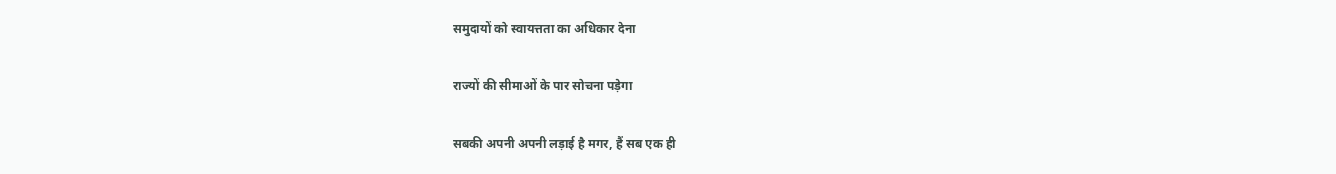समुदायों को स्वायत्तता का अधिकार देना

राज्यों की सीमाओं के पार सोचना पड़ेगा

सबकी अपनी अपनी लड़ाई है मगर, हैं सब एक ही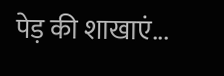पेड़ की शाखाएं...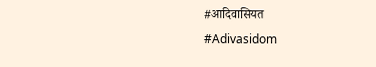#आदिवासियत
#Adivasidom